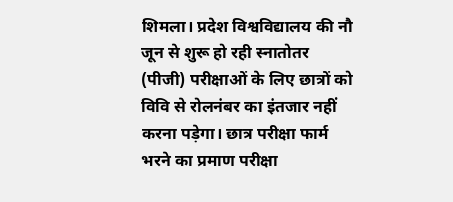शिमला। प्रदेश विश्वविद्यालय की नौ जून से शुरू हो रही स्नातोतर (पीजी) परीक्षाओं के लिए छात्रों को विवि से रोलनंबर का इंतजार नहीं करना पड़ेगा। छात्र परीक्षा फार्म भरने का प्रमाण परीक्षा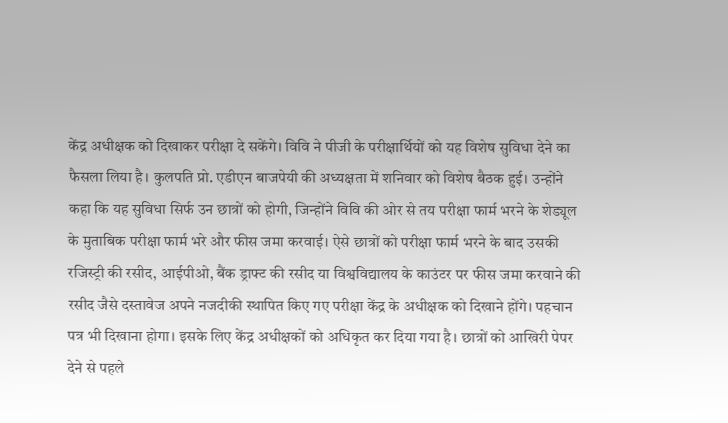केंद्र अधीक्षक को दिखाकर परीक्षा दे सकेंगे। विवि ने पीजी के परीक्षार्थियों को यह विशेष सुविधा देने का फैसला लिया है। कुलपति प्रो. एडीएन बाजपेयी की अध्यक्षता में शनिवार को विशेष बैठक हुई। उन्होंने कहा कि यह सुविधा सिर्फ उन छात्रों को होगी, जिन्होंने विवि की ओर से तय परीक्षा फार्म भरने के शेड्यूल के मुताबिक परीक्षा फार्म भरे और फीस जमा करवाई। ऐसे छात्रों को परीक्षा फार्म भरने के बाद उसकी रजिस्ट्री की रसीद, आईपीओ, बैंक ड्राफ्ट की रसीद या विश्वविद्यालय के काउंटर पर फीस जमा करवाने की रसीद जैसे दस्तावेज अपने नजदीकी स्थापित किए गए परीक्षा केंद्र के अधीक्षक को दिखाने होंगे। पहचान पत्र भी दिखाना होगा। इसके लिए केंद्र अधीक्षकों को अधिकृत कर दिया गया है। छात्रों को आखिरी पेपर देने से पहले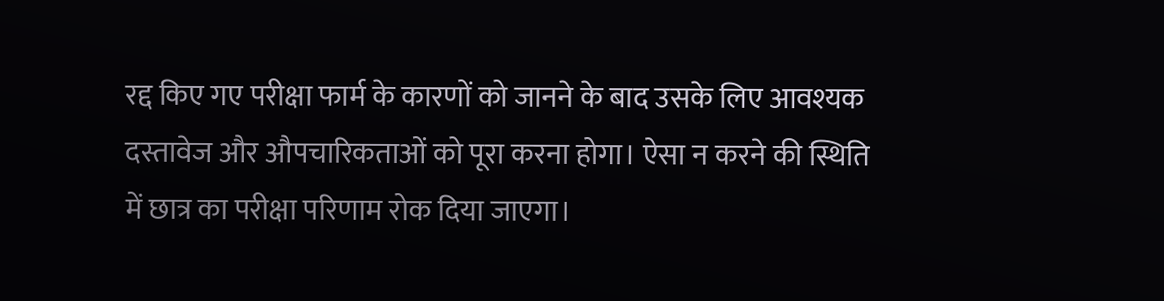रद्द किए गए परीक्षा फार्म के कारणों को जानने के बाद उसके लिए आवश्यक दस्तावेज और औपचारिकताओं को पूरा करना होगा। ऐसा न करने की स्थिति में छात्र का परीक्षा परिणाम रोक दिया जाएगा।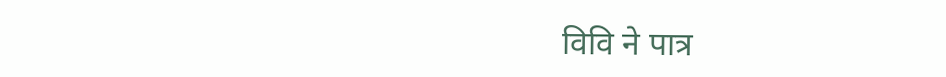विवि ने पात्र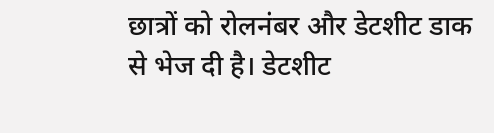छात्रों को रोलनंबर और डेटशीट डाक से भेज दी है। डेटशीट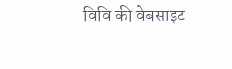विवि की वेबसाइट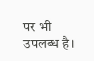पर भी उपलब्ध है।